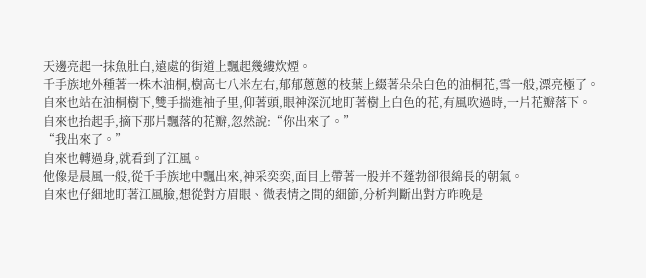天邊亮起一抹魚肚白,遠處的街道上飄起幾縷炊煙。
千手族地外種著一株木油桐,樹高七八米左右,郁郁蔥蔥的枝葉上綴著朵朵白色的油桐花,雪一般,漂亮極了。
自來也站在油桐樹下,雙手揣進袖子里,仰著頭,眼神深沉地盯著樹上白色的花,有風吹過時,一片花瓣落下。
自來也抬起手,摘下那片飄落的花瓣,忽然說:“你出來了。”
“我出來了。”
自來也轉過身,就看到了江風。
他像是晨風一般,從千手族地中飄出來,神采奕奕,面目上帶著一股并不蓬勃卻很綿長的朝氣。
自來也仔細地盯著江風臉,想從對方眉眼、微表情之間的細節,分析判斷出對方昨晚是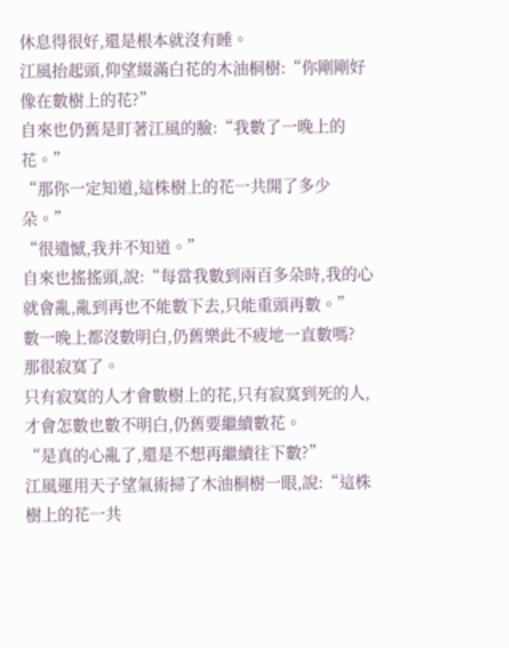休息得很好,還是根本就沒有睡。
江風抬起頭,仰望綴滿白花的木油桐樹:“你剛剛好像在數樹上的花?”
自來也仍舊是盯著江風的臉:“我數了一晚上的花。”
“那你一定知道,這株樹上的花一共開了多少朵。”
“很遺憾,我并不知道。”
自來也搖搖頭,說:“每當我數到兩百多朵時,我的心就會亂,亂到再也不能數下去,只能重頭再數。”
數一晚上都沒數明白,仍舊樂此不疲地一直數嗎?
那很寂寞了。
只有寂寞的人才會數樹上的花,只有寂寞到死的人,才會怎數也數不明白,仍舊要繼續數花。
“是真的心亂了,還是不想再繼續往下數?”
江風運用天子望氣術掃了木油桐樹一眼,說:“這株樹上的花一共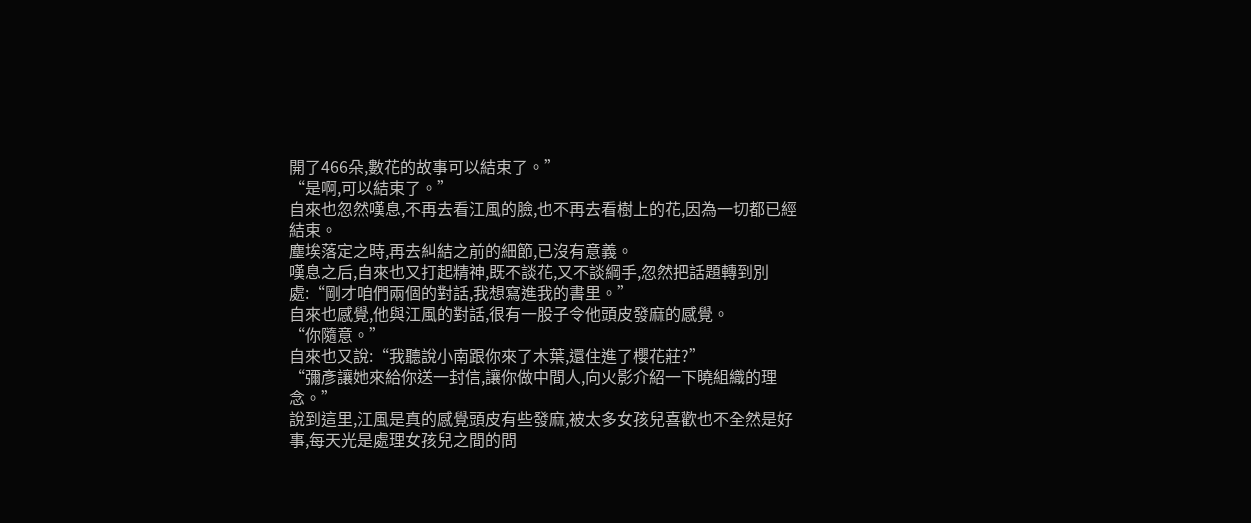開了466朵,數花的故事可以結束了。”
“是啊,可以結束了。”
自來也忽然嘆息,不再去看江風的臉,也不再去看樹上的花,因為一切都已經結束。
塵埃落定之時,再去糾結之前的細節,已沒有意義。
嘆息之后,自來也又打起精神,既不談花,又不談綱手,忽然把話題轉到別處:“剛才咱們兩個的對話,我想寫進我的書里。”
自來也感覺,他與江風的對話,很有一股子令他頭皮發麻的感覺。
“你隨意。”
自來也又說:“我聽說小南跟你來了木葉,還住進了櫻花莊?”
“彌彥讓她來給你送一封信,讓你做中間人,向火影介紹一下曉組織的理念。”
說到這里,江風是真的感覺頭皮有些發麻,被太多女孩兒喜歡也不全然是好事,每天光是處理女孩兒之間的問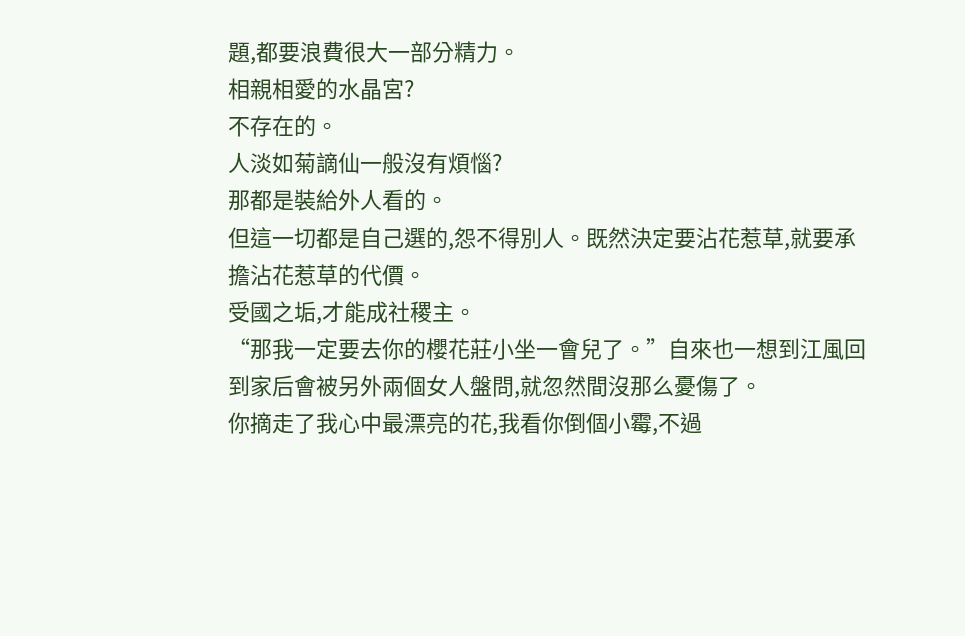題,都要浪費很大一部分精力。
相親相愛的水晶宮?
不存在的。
人淡如菊謫仙一般沒有煩惱?
那都是裝給外人看的。
但這一切都是自己選的,怨不得別人。既然決定要沾花惹草,就要承擔沾花惹草的代價。
受國之垢,才能成社稷主。
“那我一定要去你的櫻花莊小坐一會兒了。”自來也一想到江風回到家后會被另外兩個女人盤問,就忽然間沒那么憂傷了。
你摘走了我心中最漂亮的花,我看你倒個小霉,不過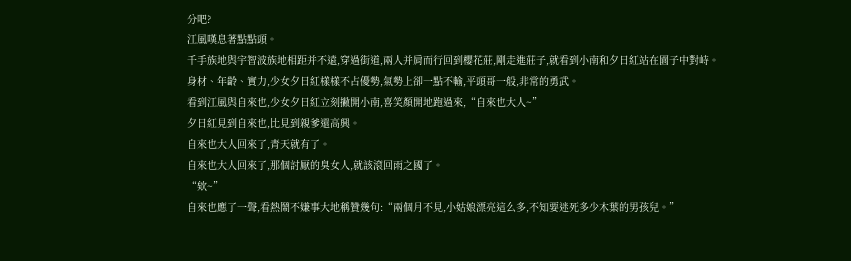分吧?
江風嘆息著點點頭。
千手族地與宇智波族地相距并不遠,穿過街道,兩人并肩而行回到櫻花莊,剛走進莊子,就看到小南和夕日紅站在園子中對峙。
身材、年齡、實力,少女夕日紅樣樣不占優勢,氣勢上卻一點不輸,平頭哥一般,非常的勇武。
看到江風與自來也,少女夕日紅立刻撇開小南,喜笑顏開地跑過來,“自來也大人~”
夕日紅見到自來也,比見到親爹還高興。
自來也大人回來了,青天就有了。
自來也大人回來了,那個討厭的臭女人,就該滾回雨之國了。
“欸~”
自來也應了一聲,看熱鬧不嫌事大地稱贊幾句:“兩個月不見,小姑娘漂亮這么多,不知要迷死多少木葉的男孩兒。”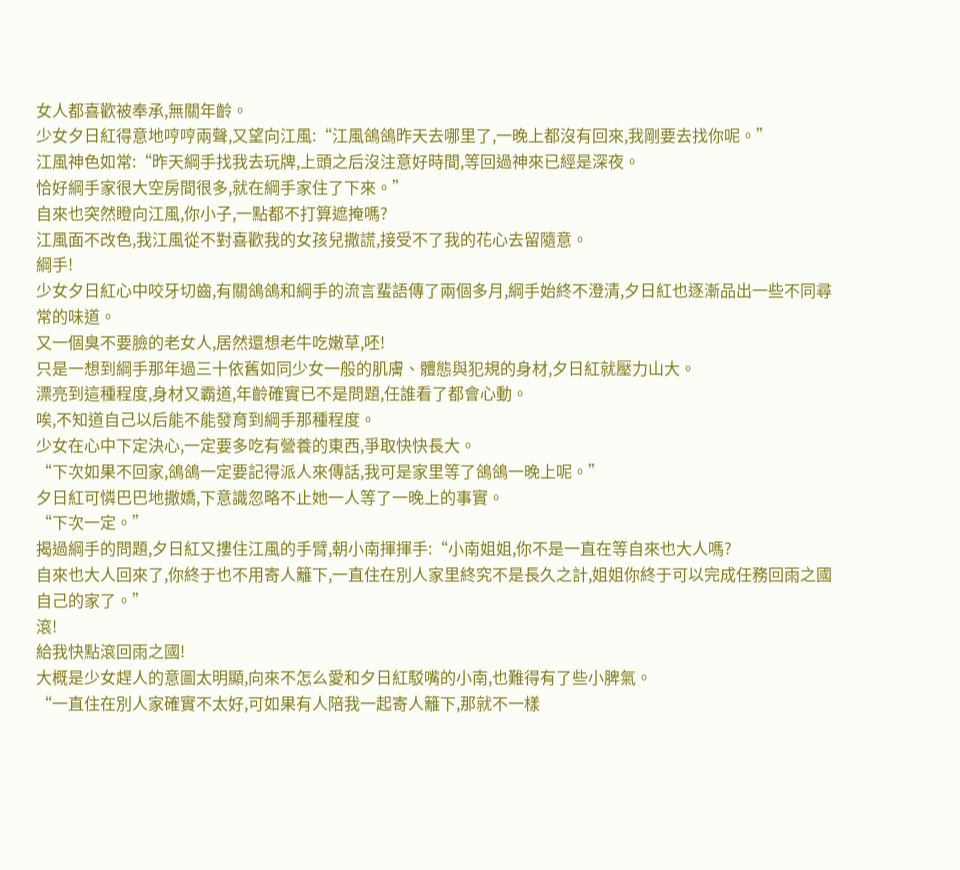女人都喜歡被奉承,無關年齡。
少女夕日紅得意地哼哼兩聲,又望向江風:“江風鴿鴿昨天去哪里了,一晚上都沒有回來,我剛要去找你呢。”
江風神色如常:“昨天綱手找我去玩牌,上頭之后沒注意好時間,等回過神來已經是深夜。
恰好綱手家很大空房間很多,就在綱手家住了下來。”
自來也突然瞪向江風,你小子,一點都不打算遮掩嗎?
江風面不改色,我江風從不對喜歡我的女孩兒撒謊,接受不了我的花心去留隨意。
綱手!
少女夕日紅心中咬牙切齒,有關鴿鴿和綱手的流言蜚語傳了兩個多月,綱手始終不澄清,夕日紅也逐漸品出一些不同尋常的味道。
又一個臭不要臉的老女人,居然還想老牛吃嫩草,呸!
只是一想到綱手那年過三十依舊如同少女一般的肌膚、體態與犯規的身材,夕日紅就壓力山大。
漂亮到這種程度,身材又霸道,年齡確實已不是問題,任誰看了都會心動。
唉,不知道自己以后能不能發育到綱手那種程度。
少女在心中下定決心,一定要多吃有營養的東西,爭取快快長大。
“下次如果不回家,鴿鴿一定要記得派人來傳話,我可是家里等了鴿鴿一晚上呢。”
夕日紅可憐巴巴地撒嬌,下意識忽略不止她一人等了一晚上的事實。
“下次一定。”
揭過綱手的問題,夕日紅又摟住江風的手臂,朝小南揮揮手:“小南姐姐,你不是一直在等自來也大人嗎?
自來也大人回來了,你終于也不用寄人籬下,一直住在別人家里終究不是長久之計,姐姐你終于可以完成任務回雨之國自己的家了。”
滾!
給我快點滾回雨之國!
大概是少女趕人的意圖太明顯,向來不怎么愛和夕日紅駁嘴的小南,也難得有了些小脾氣。
“一直住在別人家確實不太好,可如果有人陪我一起寄人籬下,那就不一樣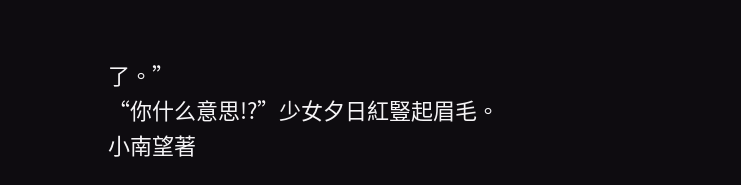了。”
“你什么意思!?”少女夕日紅豎起眉毛。
小南望著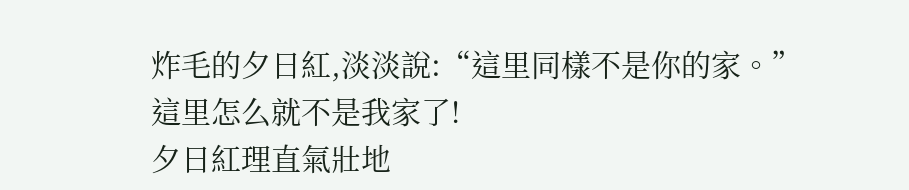炸毛的夕日紅,淡淡說:“這里同樣不是你的家。”
這里怎么就不是我家了!
夕日紅理直氣壯地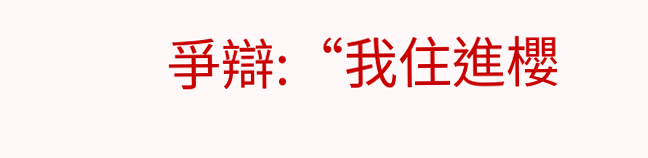爭辯:“我住進櫻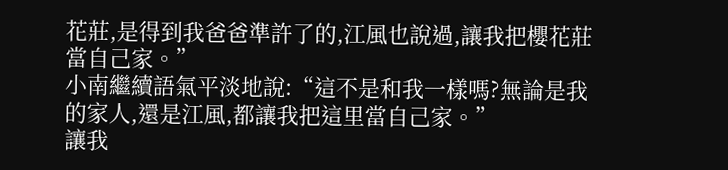花莊,是得到我爸爸準許了的,江風也說過,讓我把櫻花莊當自己家。”
小南繼續語氣平淡地說:“這不是和我一樣嗎?無論是我的家人,還是江風,都讓我把這里當自己家。”
讓我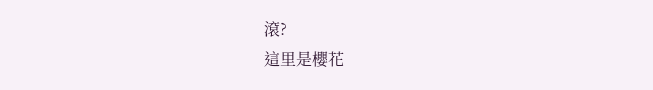滾?
這里是櫻花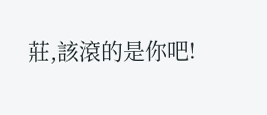莊,該滾的是你吧!